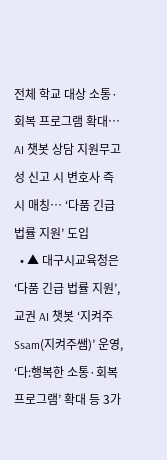전체 학교 대상 소통·회복 프로그램 확대… AI 챗봇 상담 지원무고성 신고 시 변호사 즉시 매칭… ‘다품 긴급 법률 지원’ 도입
  • ▲ 대구시교육청은 ‘다품 긴급 법률 지원’, 교권 AI 챗봇 ‘지켜주Ssam(지켜주쌤)’ 운영, ‘다:행복한 소통·회복 프로그램’ 확대 등 3가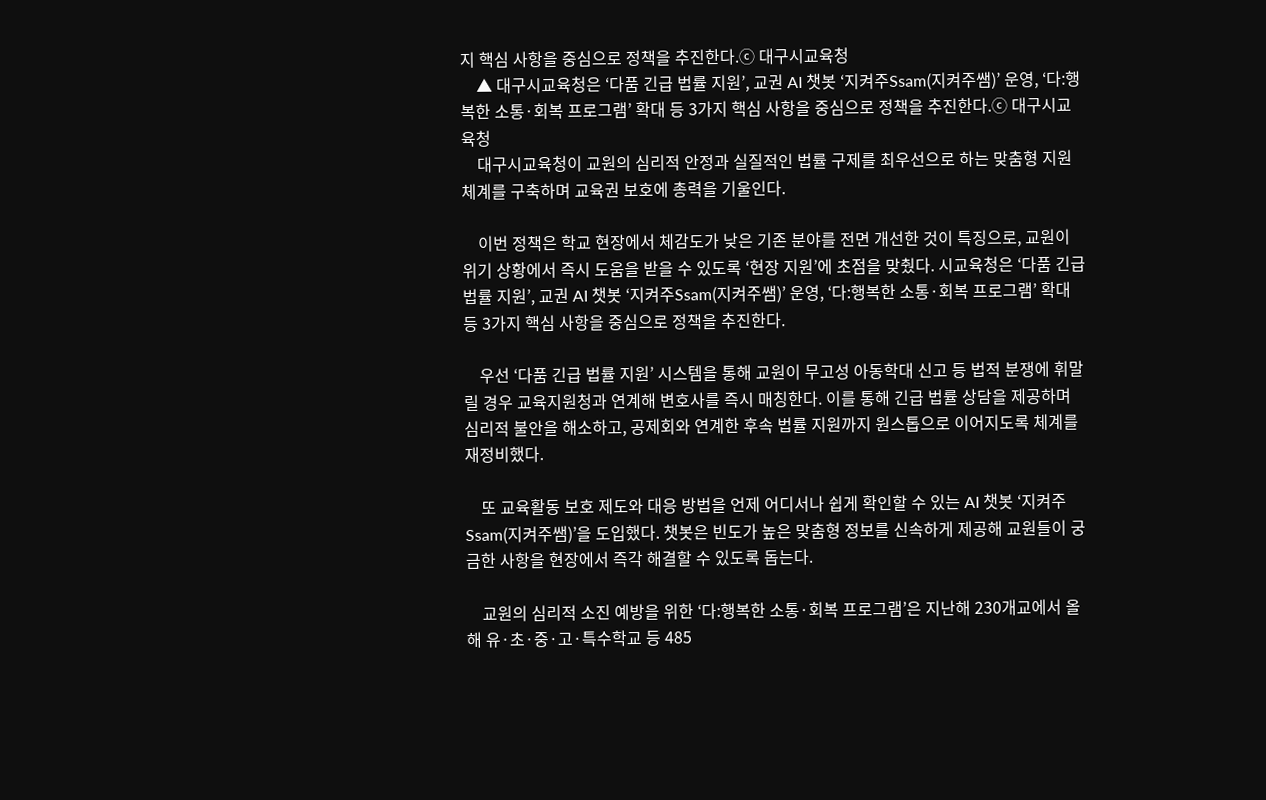지 핵심 사항을 중심으로 정책을 추진한다.ⓒ 대구시교육청
    ▲ 대구시교육청은 ‘다품 긴급 법률 지원’, 교권 AI 챗봇 ‘지켜주Ssam(지켜주쌤)’ 운영, ‘다:행복한 소통·회복 프로그램’ 확대 등 3가지 핵심 사항을 중심으로 정책을 추진한다.ⓒ 대구시교육청
    대구시교육청이 교원의 심리적 안정과 실질적인 법률 구제를 최우선으로 하는 맞춤형 지원 체계를 구축하며 교육권 보호에 총력을 기울인다.

    이번 정책은 학교 현장에서 체감도가 낮은 기존 분야를 전면 개선한 것이 특징으로, 교원이 위기 상황에서 즉시 도움을 받을 수 있도록 ‘현장 지원’에 초점을 맞췄다. 시교육청은 ‘다품 긴급 법률 지원’, 교권 AI 챗봇 ‘지켜주Ssam(지켜주쌤)’ 운영, ‘다:행복한 소통·회복 프로그램’ 확대 등 3가지 핵심 사항을 중심으로 정책을 추진한다.

    우선 ‘다품 긴급 법률 지원’ 시스템을 통해 교원이 무고성 아동학대 신고 등 법적 분쟁에 휘말릴 경우 교육지원청과 연계해 변호사를 즉시 매칭한다. 이를 통해 긴급 법률 상담을 제공하며 심리적 불안을 해소하고, 공제회와 연계한 후속 법률 지원까지 원스톱으로 이어지도록 체계를 재정비했다.

    또 교육활동 보호 제도와 대응 방법을 언제 어디서나 쉽게 확인할 수 있는 AI 챗봇 ‘지켜주Ssam(지켜주쌤)’을 도입했다. 챗봇은 빈도가 높은 맞춤형 정보를 신속하게 제공해 교원들이 궁금한 사항을 현장에서 즉각 해결할 수 있도록 돕는다.

    교원의 심리적 소진 예방을 위한 ‘다:행복한 소통·회복 프로그램’은 지난해 230개교에서 올해 유·초·중·고·특수학교 등 485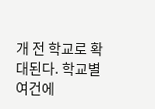개 전 학교로 확대된다. 학교별 여건에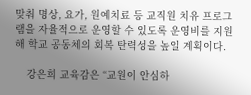맞춰 명상, 요가, 원예치료 등 교직원 치유 프로그램을 자율적으로 운영할 수 있도록 운영비를 지원해 학교 공동체의 회복 탄력성을 높일 계획이다.

    강은희 교육감은 “교원이 안심하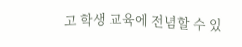고 학생 교육에 전념할 수 있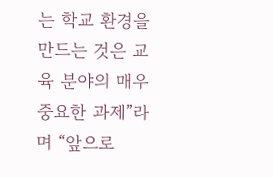는 학교 환경을 만드는 것은 교육 분야의 매우 중요한 과제”라며 “앞으로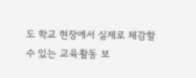도 학교 현장에서 실제로 체감할 수 있는 교육활동 보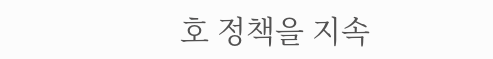호 정책을 지속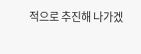적으로 추진해 나가겠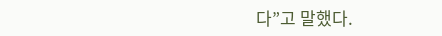다”고 말했다.